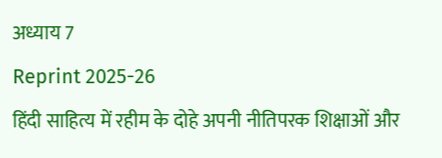अध्याय 7
Reprint 2025-26
हिंदी साहित्य में रहीम के दोहे अपनी नीतिपरक शिक्षाओं और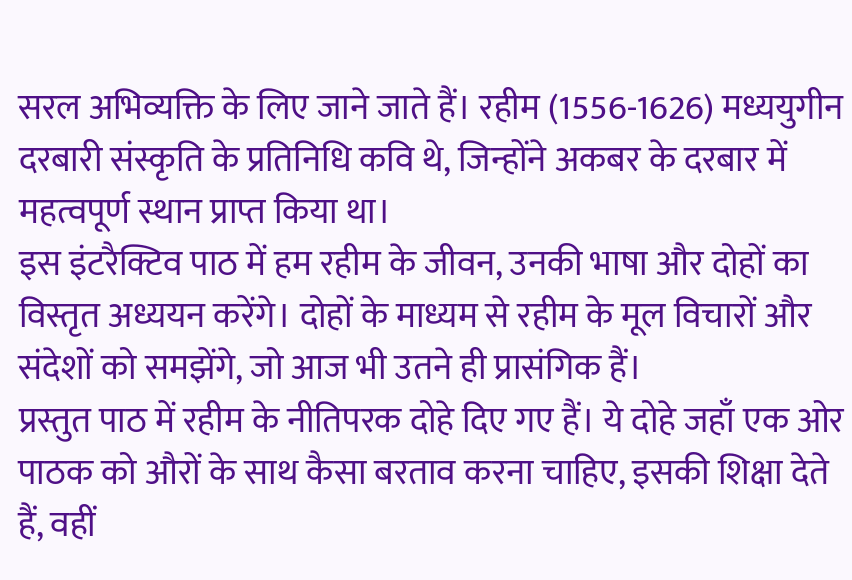सरल अभिव्यक्ति के लिए जाने जाते हैं। रहीम (1556-1626) मध्ययुगीन दरबारी संस्कृति के प्रतिनिधि कवि थे, जिन्होंने अकबर के दरबार में महत्वपूर्ण स्थान प्राप्त किया था।
इस इंटरैक्टिव पाठ में हम रहीम के जीवन, उनकी भाषा और दोहों का विस्तृत अध्ययन करेंगे। दोहों के माध्यम से रहीम के मूल विचारों और संदेशों को समझेंगे, जो आज भी उतने ही प्रासंगिक हैं।
प्रस्तुत पाठ में रहीम के नीतिपरक दोहे दिए गए हैं। ये दोहे जहाँ एक ओर पाठक को औरों के साथ कैसा बरताव करना चाहिए, इसकी शिक्षा देते हैं, वहीं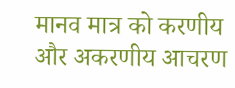मानव मात्र को करणीय और अकरणीय आचरण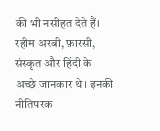की भी नसीहत देते हैं।
रहीम अरबी, फ़ारसी, संस्कृत और हिंदी के अच्छे जानकार थे। इनकी नीतिपरक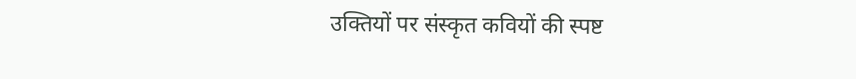उक्तियों पर संस्कृत कवियों की स्पष्ट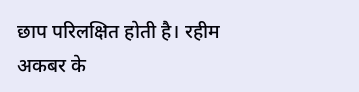छाप परिलक्षित होती है। रहीम अकबर के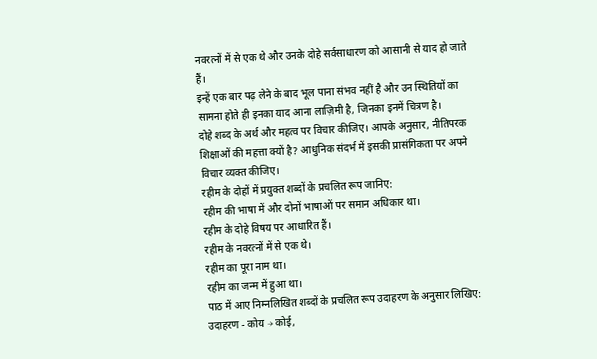नवरत्नों में से एक थे और उनके दोहे सर्वसाधारण को आसानी से याद हो जाते हैं।
इन्हें एक बार पढ़ लेने के बाद भूल पाना संभव नहीं है और उन स्थितियों का सामना होते ही इनका याद आना लाज़िमी है, जिनका इनमें चित्रण है।
दोहे शब्द के अर्थ और महत्व पर विचार कीजिए। आपके अनुसार, नीतिपरक शिक्षाओं की महत्ता क्यों है? आधुनिक संदर्भ में इसकी प्रासंगिकता पर अपने विचार व्यक्त कीजिए।
रहीम के दोहों में प्रयुक्त शब्दों के प्रचलित रूप जानिए:
रहीम की भाषा में और दोनों भाषाओं पर समान अधिकार था।
रहीम के दोहे विषय पर आधारित हैं।
रहीम के नवरत्नों में से एक थे।
रहीम का पूरा नाम था।
रहीम का जन्म में हुआ था।
पाठ में आए निम्नलिखित शब्दों के प्रचलित रूप उदाहरण के अनुसार लिखिए:
उदाहरण - कोय → कोई,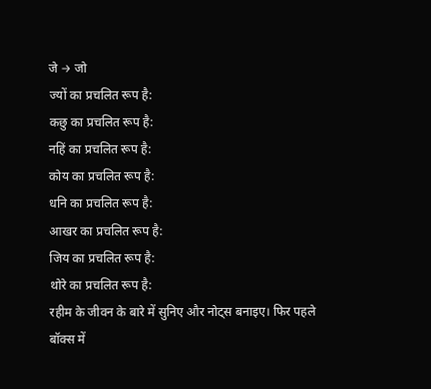जे → जो
ज्यों का प्रचलित रूप है:
कछु का प्रचलित रूप है:
नहिं का प्रचलित रूप है:
कोय का प्रचलित रूप है:
धनि का प्रचलित रूप है:
आखर का प्रचलित रूप है:
जिय का प्रचलित रूप है:
थोरे का प्रचलित रूप है:
रहीम के जीवन के बारे में सुनिए और नोट्स बनाइए। फिर पहले बॉक्स में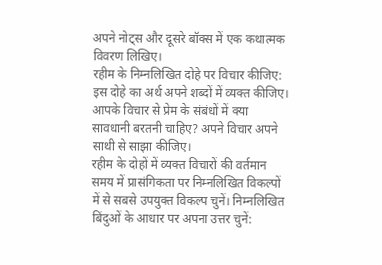अपने नोट्स और दूसरे बॉक्स में एक कथात्मक विवरण लिखिए।
रहीम के निम्नलिखित दोहे पर विचार कीजिए:
इस दोहे का अर्थ अपने शब्दों में व्यक्त कीजिए। आपके विचार से प्रेम के संबंधों में क्या सावधानी बरतनी चाहिए? अपने विचार अपने साथी से साझा कीजिए।
रहीम के दोहों में व्यक्त विचारों की वर्तमान समय में प्रासंगिकता पर निम्नलिखित विकल्पों में से सबसे उपयुक्त विकल्प चुनें। निम्नलिखित बिंदुओं के आधार पर अपना उत्तर चुनें: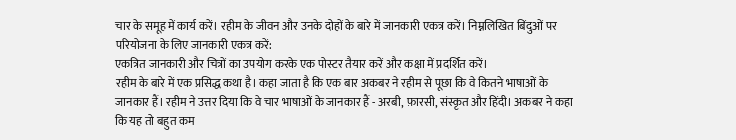चार के समूह में कार्य करें। रहीम के जीवन और उनके दोहों के बारे में जानकारी एकत्र करें। निम्नलिखित बिंदुओं पर परियोजना के लिए जानकारी एकत्र करें:
एकत्रित जानकारी और चित्रों का उपयोग करके एक पोस्टर तैयार करें और कक्षा में प्रदर्शित करें।
रहीम के बारे में एक प्रसिद्ध कथा है। कहा जाता है कि एक बार अकबर ने रहीम से पूछा कि वे कितने भाषाओं के जानकार हैं। रहीम ने उत्तर दिया कि वे चार भाषाओं के जानकार हैं - अरबी, फ़ारसी, संस्कृत और हिंदी। अकबर ने कहा कि यह तो बहुत कम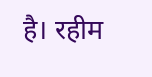है। रहीम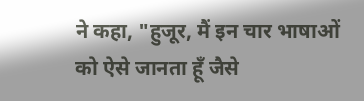ने कहा, "हुजूर, मैं इन चार भाषाओं को ऐसे जानता हूँ जैसे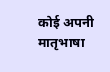कोई अपनी मातृभाषा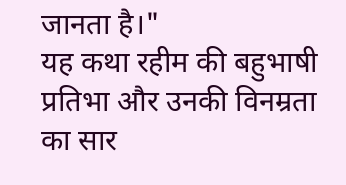जानता है।"
यह कथा रहीम की बहुभाषी प्रतिभा और उनकी विनम्रता का सार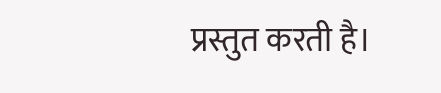प्रस्तुत करती है।